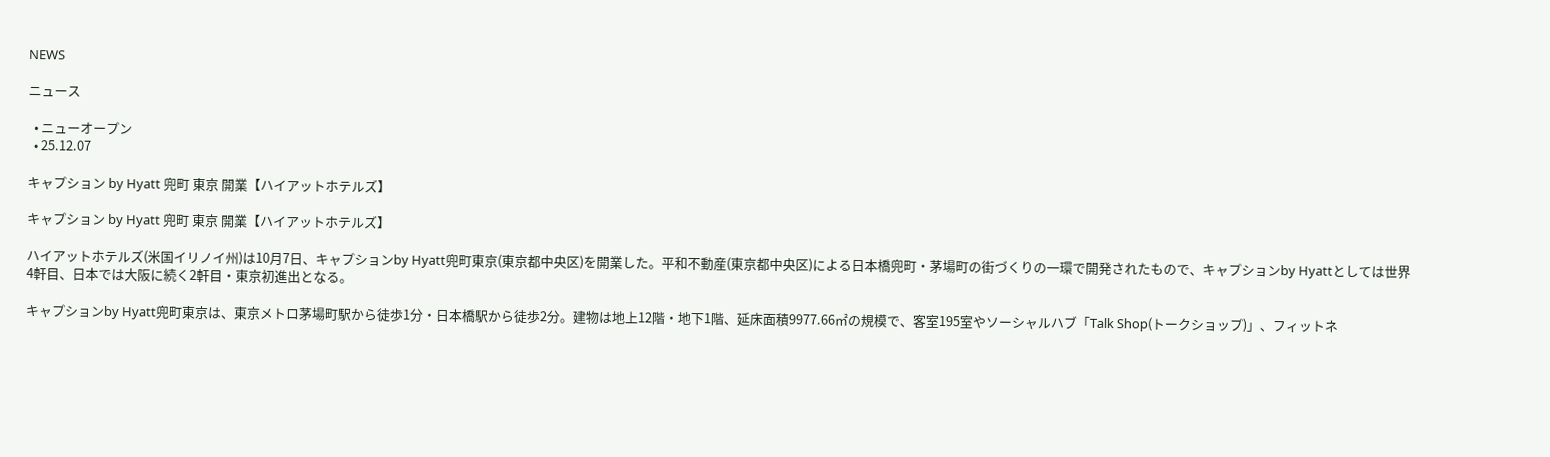NEWS

ニュース

  • ニューオープン
  • 25.12.07

キャプション by Hyatt 兜町 東京 開業【ハイアットホテルズ】

キャプション by Hyatt 兜町 東京 開業【ハイアットホテルズ】

ハイアットホテルズ(米国イリノイ州)は10月7日、キャプションby Hyatt兜町東京(東京都中央区)を開業した。平和不動産(東京都中央区)による⽇本橋兜町・茅場町の街づくりの⼀環で開発されたもので、キャプションby Hyattとしては世界4軒目、日本では大阪に続く2軒目・東京初進出となる。

キャプションby Hyatt兜町東京は、東京メトロ茅場町駅から徒歩1分・日本橋駅から徒歩2分。建物は地上12階・地下1階、延床面積9977.66㎡の規模で、客室195室やソーシャルハブ「Talk Shop(トークショップ)」、フィットネ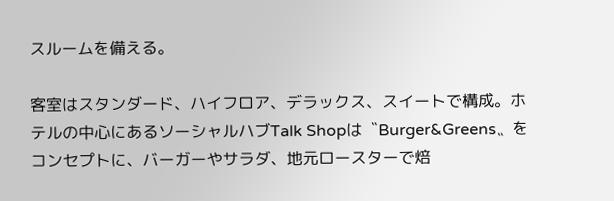スルームを備える。

客室はスタンダード、ハイフロア、デラックス、スイートで構成。ホテルの中心にあるソーシャルハブTalk Shopは〝Burger&Greens〟をコンセプトに、バーガーやサラダ、地元ロースターで焙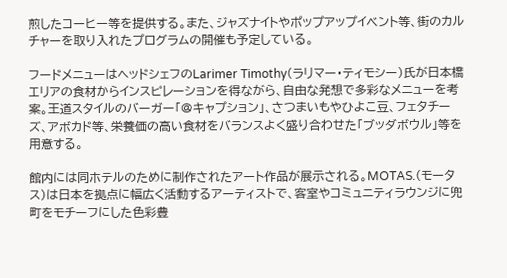煎したコーヒー等を提供する。また、ジャズナイトやポップアップイベント等、街のカルチャーを取り入れたプログラムの開催も予定している。

フードメニューはヘッドシェフのLarimer Timothy(ラリマー・ティモシー)氏が日本橋エリアの食材からインスピレーションを得ながら、自由な発想で多彩なメニューを考案。王道スタイルのバーガー「@キャプション」、さつまいもやひよこ豆、フェタチーズ、アボカド等、栄養価の高い食材をバランスよく盛り合わせた「ブッダボウル」等を用意する。

館内には同ホテルのために制作されたアート作品が展示される。MOTAS.(モータス)は日本を拠点に幅広く活動するアーティストで、客室やコミュニティラウンジに兜町をモチーフにした色彩豊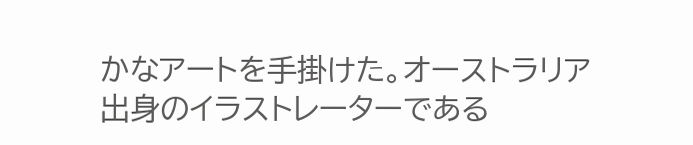かなアートを手掛けた。オーストラリア出身のイラストレーターである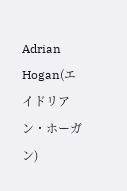Adrian Hogan(エイドリアン・ホーガン)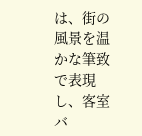は、街の風景を温かな筆致で表現し、客室バ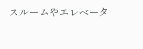スルームやエレベータ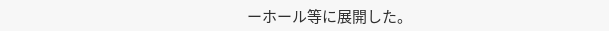ーホール等に展開した。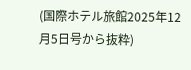(国際ホテル旅館2025年12月5日号から抜粋)